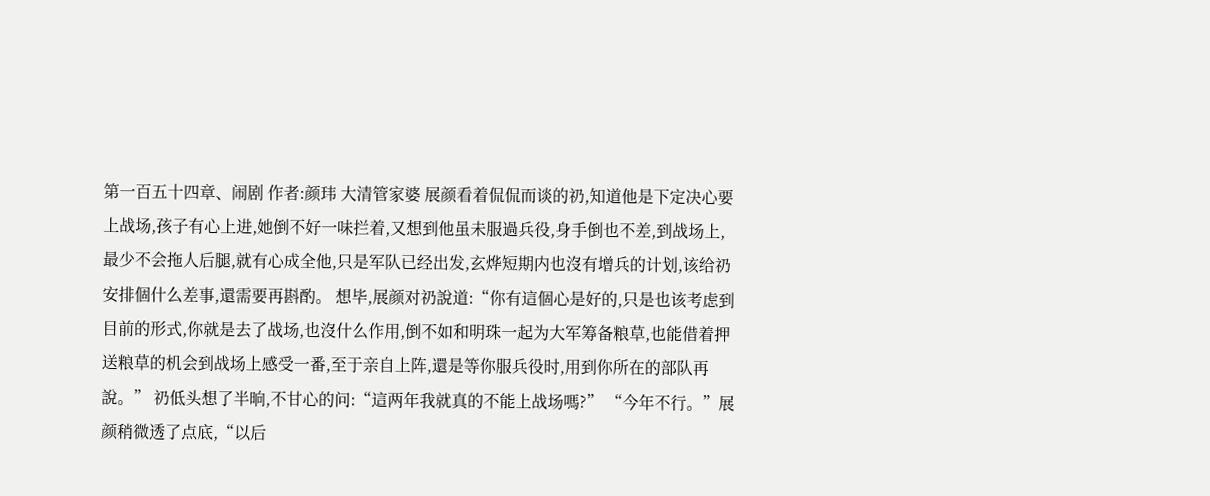第一百五十四章、闹剧 作者:颜玮 大清管家婆 展颜看着侃侃而谈的礽,知道他是下定决心要上战场,孩子有心上进,她倒不好一味拦着,又想到他虽未服過兵役,身手倒也不差,到战场上,最少不会拖人后腿,就有心成全他,只是军队已经出发,玄烨短期内也沒有增兵的计划,该给礽安排個什么差事,還需要再斟酌。 想毕,展颜对礽說道:“你有這個心是好的,只是也该考虑到目前的形式,你就是去了战场,也沒什么作用,倒不如和明珠一起为大军筹备粮草,也能借着押送粮草的机会到战场上感受一番,至于亲自上阵,還是等你服兵役时,用到你所在的部队再說。” 礽低头想了半晌,不甘心的问:“這两年我就真的不能上战场嗎?” “今年不行。”展颜稍微透了点底,“以后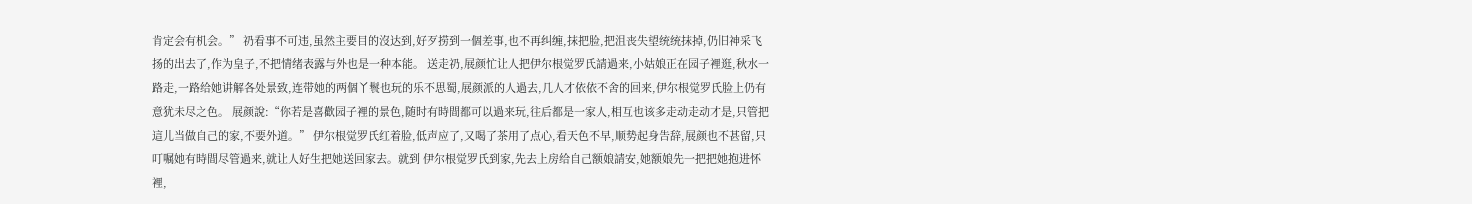肯定会有机会。” 礽看事不可违,虽然主要目的沒达到,好歹捞到一個差事,也不再纠缠,抹把脸,把沮丧失望统统抹掉,仍旧神采飞扬的出去了,作为皇子,不把情绪表露与外也是一种本能。 送走礽,展颜忙让人把伊尔根觉罗氏請過来,小姑娘正在园子裡逛,秋水一路走,一路给她讲解各处景致,连带她的两個丫鬟也玩的乐不思蜀,展颜派的人過去,几人才依依不舍的回来,伊尔根觉罗氏脸上仍有意犹未尽之色。 展颜說:“你若是喜歡园子裡的景色,随时有時間都可以過来玩,往后都是一家人,相互也该多走动走动才是,只管把這儿当做自己的家,不要外道。” 伊尔根觉罗氏红着脸,低声应了,又喝了茶用了点心,看天色不早,顺势起身告辞,展颜也不甚留,只叮嘱她有時間尽管過来,就让人好生把她送回家去。就到 伊尔根觉罗氏到家,先去上房给自己额娘請安,她额娘先一把把她抱进怀裡,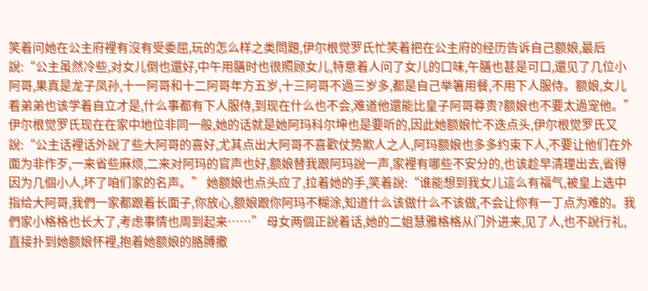笑着问她在公主府裡有沒有受委屈,玩的怎么样之类問題,伊尔根觉罗氏忙笑着把在公主府的经历告诉自己额娘,最后說:“公主虽然冷些,对女儿倒也還好,中午用膳时也很照顾女儿,特意着人问了女儿的口味,午膳也甚是可口,還见了几位小阿哥,果真是龙子凤孙,十一阿哥和十二阿哥年方五岁,十三阿哥不過三岁多,都是自己举箸用餐,不用下人服侍。额娘,女儿看弟弟也该学着自立才是,什么事都有下人服侍,到现在什么也不会,难道他還能比皇子阿哥尊贵?额娘也不要太過宠他。” 伊尔根觉罗氏现在在家中地位非同一般,她的话就是她阿玛科尔坤也是要听的,因此她额娘忙不迭点头,伊尔根觉罗氏又說:“公主话裡话外說了些大阿哥的喜好,尤其点出大阿哥不喜歡仗势欺人之人,阿玛额娘也多多约束下人,不要让他们在外面为非作歹,一来省些麻烦,二来对阿玛的官声也好,额娘替我跟阿玛說一声,家裡有哪些不安分的,也该趁早清理出去,省得因为几個小人,坏了咱们家的名声。” 她额娘也点头应了,拉着她的手,笑着說:“谁能想到我女儿這么有福气,被皇上选中指给大阿哥,我們一家都跟着长面子,你放心,额娘跟你阿玛不糊涂,知道什么该做什么不该做,不会让你有一丁点为难的。我們家小格格也长大了,考虑事情也周到起来……” 母女两個正說着话,她的二姐慧雅格格从门外进来,见了人,也不說行礼,直接扑到她额娘怀裡,抱着她额娘的胳膊撒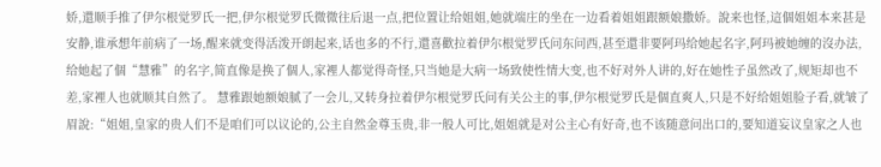娇,還顺手推了伊尔根觉罗氏一把,伊尔根觉罗氏微微往后退一点,把位置让给姐姐,她就端庄的坐在一边看着姐姐跟额娘撒娇。說来也怪,這個姐姐本来甚是安静,谁承想年前病了一场,醒来就变得活泼开朗起来,话也多的不行,還喜歡拉着伊尔根觉罗氏问东问西,甚至還非要阿玛给她起名字,阿玛被她缠的沒办法,给她起了個“慧雅”的名字,简直像是换了個人,家裡人都觉得奇怪,只当她是大病一场致使性情大变,也不好对外人讲的,好在她性子虽然改了,规矩却也不差,家裡人也就顺其自然了。 慧雅跟她额娘腻了一会儿,又转身拉着伊尔根觉罗氏问有关公主的事,伊尔根觉罗氏是個直爽人,只是不好给姐姐脸子看,就皱了眉說:“姐姐,皇家的贵人们不是咱们可以议论的,公主自然金尊玉贵,非一般人可比,姐姐就是对公主心有好奇,也不该随意问出口的,要知道妄议皇家之人也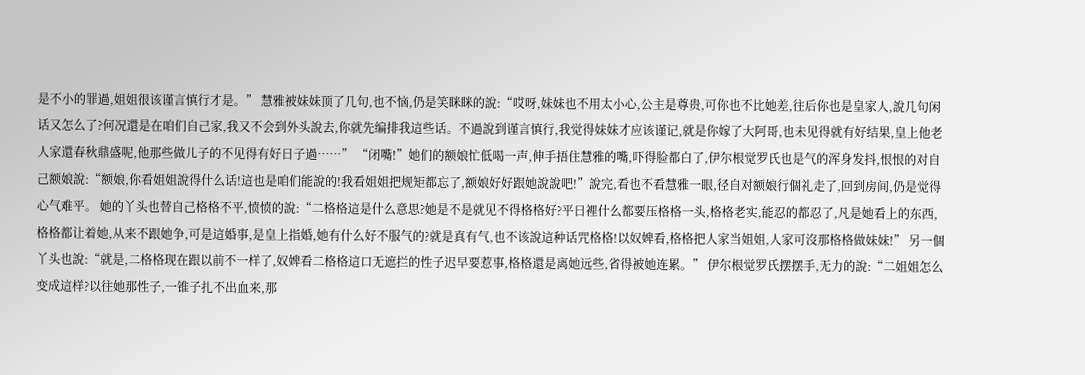是不小的罪過,姐姐很该谨言慎行才是。” 慧雅被妹妹顶了几句,也不恼,仍是笑眯眯的說:“哎呀,妹妹也不用太小心,公主是尊贵,可你也不比她差,往后你也是皇家人,說几句闲话又怎么了?何况還是在咱们自己家,我又不会到外头說去,你就先编排我這些话。不過說到谨言慎行,我觉得妹妹才应该谨记,就是你嫁了大阿哥,也未见得就有好结果,皇上他老人家還春秋鼎盛呢,他那些做儿子的不见得有好日子過……” “闭嘴!”她们的额娘忙低喝一声,伸手捂住慧雅的嘴,吓得脸都白了,伊尔根觉罗氏也是气的浑身发抖,恨恨的对自己额娘說:“额娘,你看姐姐說得什么话!這也是咱们能說的!我看姐姐把规矩都忘了,额娘好好跟她說說吧!”說完,看也不看慧雅一眼,径自对额娘行個礼走了,回到房间,仍是觉得心气难平。 她的丫头也替自己格格不平,愤愤的說:“二格格這是什么意思?她是不是就见不得格格好?平日裡什么都要压格格一头,格格老实,能忍的都忍了,凡是她看上的东西,格格都让着她,从来不跟她争,可是這婚事,是皇上指婚,她有什么好不服气的?就是真有气,也不该說這种话咒格格!以奴婢看,格格把人家当姐姐,人家可沒那格格做妹妹!” 另一個丫头也說:“就是,二格格现在跟以前不一样了,奴婢看二格格這口无遮拦的性子迟早要惹事,格格還是离她远些,省得被她连累。” 伊尔根觉罗氏摆摆手,无力的說:“二姐姐怎么变成這样?以往她那性子,一锥子扎不出血来,那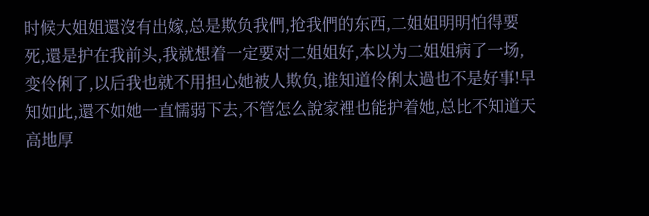时候大姐姐還沒有出嫁,总是欺负我們,抢我們的东西,二姐姐明明怕得要死,還是护在我前头,我就想着一定要对二姐姐好,本以为二姐姐病了一场,变伶俐了,以后我也就不用担心她被人欺负,谁知道伶俐太過也不是好事!早知如此,還不如她一直懦弱下去,不管怎么說家裡也能护着她,总比不知道天高地厚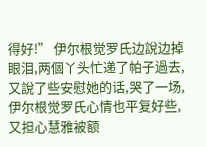得好!” 伊尔根觉罗氏边說边掉眼泪,两個丫头忙递了帕子過去,又說了些安慰她的话,哭了一场,伊尔根觉罗氏心情也平复好些,又担心慧雅被额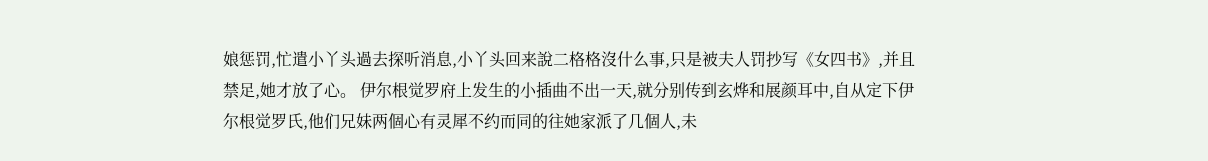娘惩罚,忙遣小丫头過去探听消息,小丫头回来說二格格沒什么事,只是被夫人罚抄写《女四书》,并且禁足,她才放了心。 伊尔根觉罗府上发生的小插曲不出一天,就分别传到玄烨和展颜耳中,自从定下伊尔根觉罗氏,他们兄妹两個心有灵犀不约而同的往她家派了几個人,未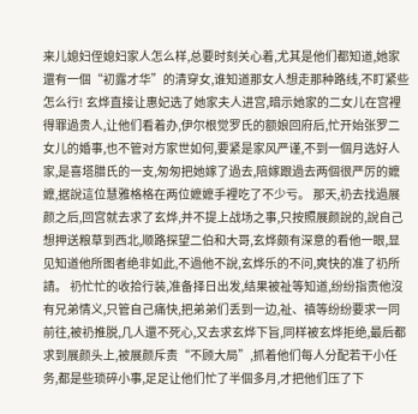来儿媳妇侄媳妇家人怎么样,总要时刻关心着,尤其是他们都知道,她家還有一個“初露才华”的清穿女,谁知道那女人想走那种路线,不盯紧些怎么行! 玄烨直接让惠妃选了她家夫人进宫,暗示她家的二女儿在宫裡得罪過贵人,让他们看着办,伊尔根觉罗氏的额娘回府后,忙开始张罗二女儿的婚事,也不管对方家世如何,要紧是家风严谨,不到一個月选好人家,是喜塔腊氏的一支,匆匆把她嫁了過去,陪嫁跟過去两個很严厉的嬷嬷,据說這位慧雅格格在两位嬷嬷手裡吃了不少亏。 那天,礽去找過展颜之后,回宫就去求了玄烨,并不提上战场之事,只按照展颜說的,說自己想押送粮草到西北,顺路探望二伯和大哥,玄烨颇有深意的看他一眼,显见知道他所图者绝非如此,不過他不說,玄烨乐的不问,爽快的准了礽所請。 礽忙忙的收拾行装,准备择日出发,结果被祉等知道,纷纷指责他沒有兄弟情义,只管自己痛快,把弟弟们丢到一边,祉、禛等纷纷要求一同前往,被礽推脱,几人還不死心,又去求玄烨下旨,同样被玄烨拒绝,最后都求到展颜头上,被展颜斥责“不顾大局”,抓着他们每人分配若干小任务,都是些琐碎小事,足足让他们忙了半個多月,才把他们压了下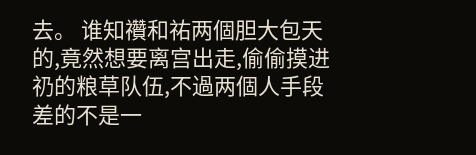去。 谁知禶和祐两個胆大包天的,竟然想要离宫出走,偷偷摸进礽的粮草队伍,不過两個人手段差的不是一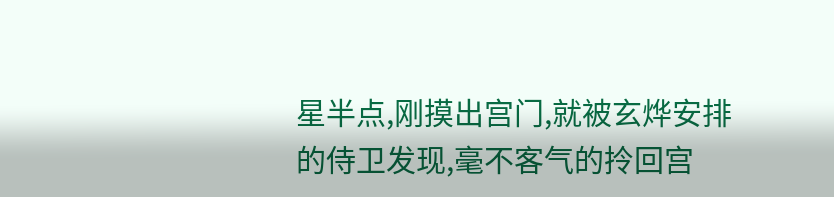星半点,刚摸出宫门,就被玄烨安排的侍卫发现,毫不客气的拎回宫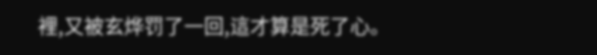裡,又被玄烨罚了一回,這才算是死了心。